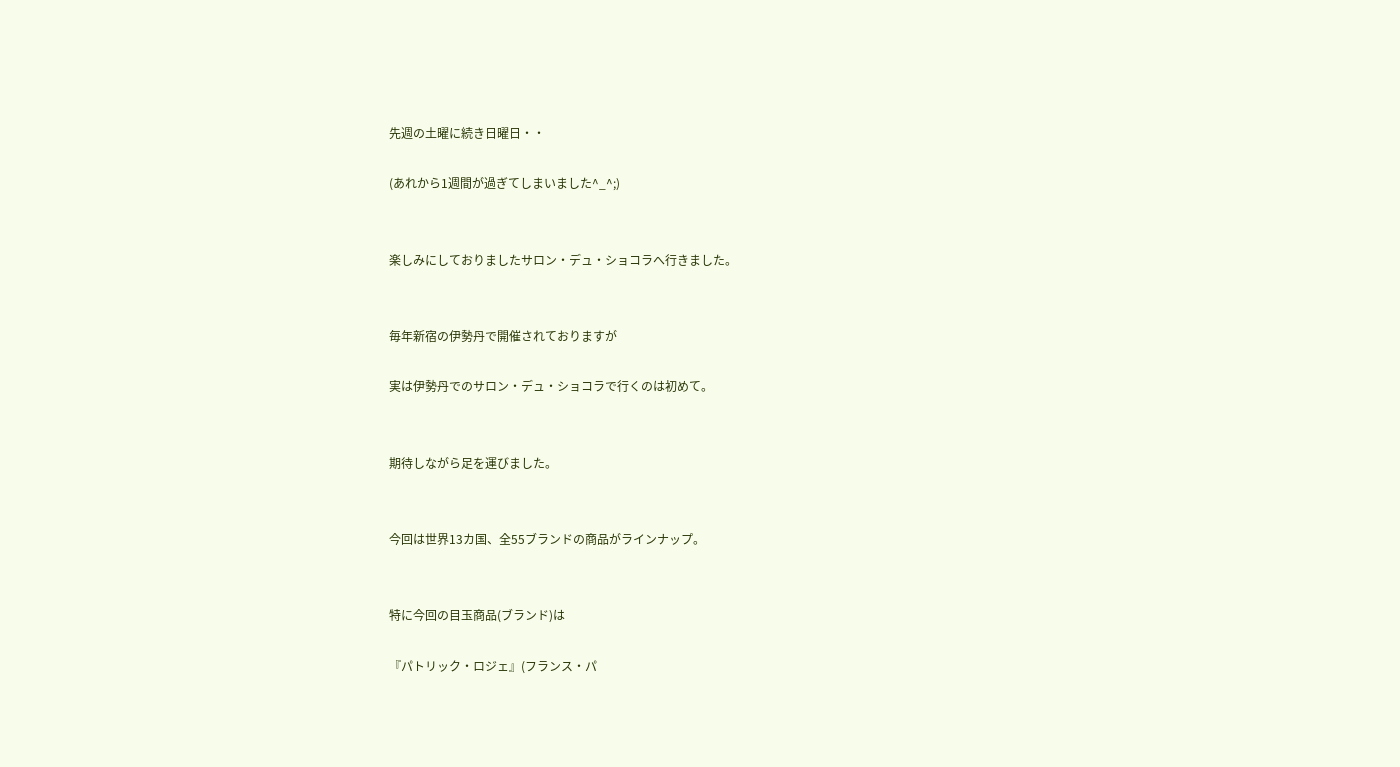先週の土曜に続き日曜日・・

(あれから1週間が過ぎてしまいました^_^;)


楽しみにしておりましたサロン・デュ・ショコラへ行きました。


毎年新宿の伊勢丹で開催されておりますが

実は伊勢丹でのサロン・デュ・ショコラで行くのは初めて。


期待しながら足を運びました。


今回は世界13カ国、全55ブランドの商品がラインナップ。


特に今回の目玉商品(ブランド)は

『パトリック・ロジェ』(フランス・パ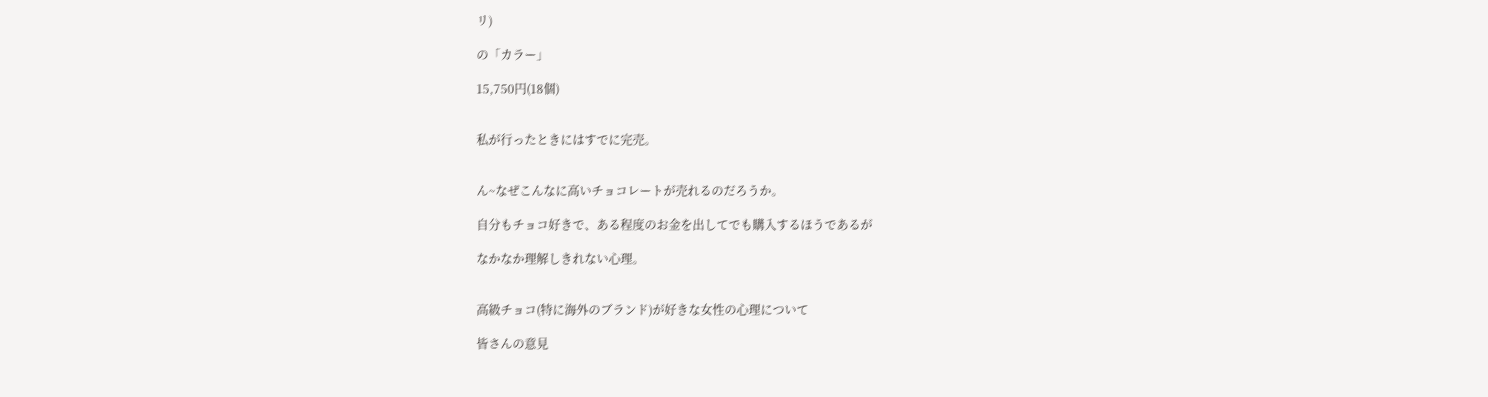リ)

の「カラー」

15,750円(18個)


私が行ったときにはすでに完売。


ん~なぜこんなに高いチョコレートが売れるのだろうか。

自分もチョコ好きで、ある程度のお金を出してでも購入するほうであるが

なかなか理解しきれない心理。


高級チョコ(特に海外のブランド)が好きな女性の心理について

皆さんの意見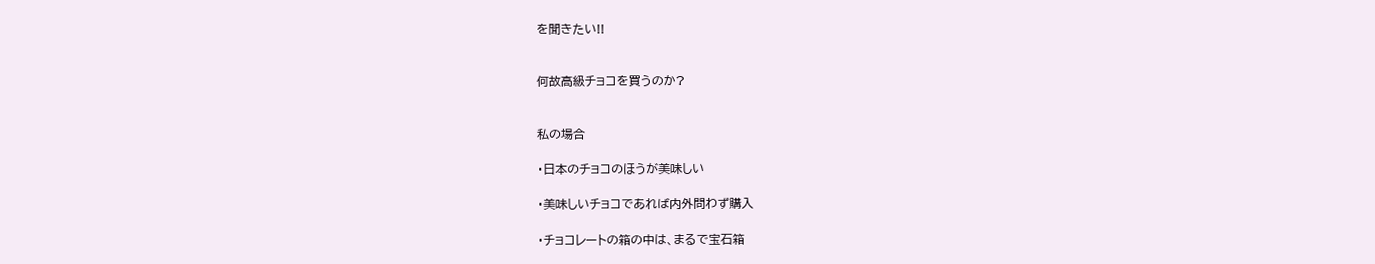を聞きたい!!


何故高級チョコを買うのか?


私の場合

・日本のチョコのほうが美味しい

・美味しいチョコであれば内外問わず購入

・チョコレートの箱の中は、まるで宝石箱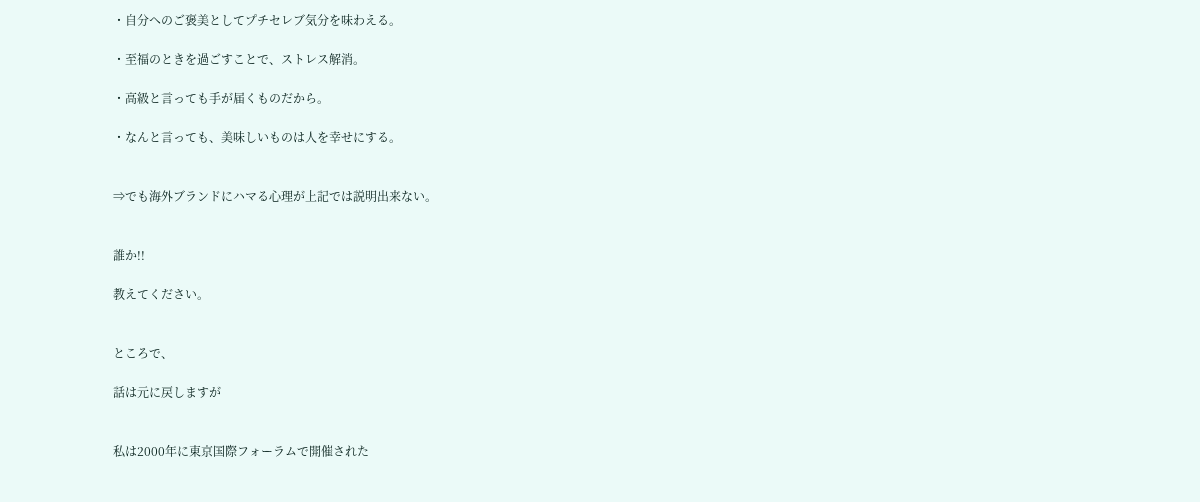・自分へのご褒美としてプチセレブ気分を味わえる。

・至福のときを過ごすことで、ストレス解消。

・高級と言っても手が届くものだから。

・なんと言っても、美味しいものは人を幸せにする。


⇒でも海外ブランドにハマる心理が上記では説明出来ない。


誰か!!

教えてください。


ところで、

話は元に戻しますが


私は2000年に東京国際フォーラムで開催された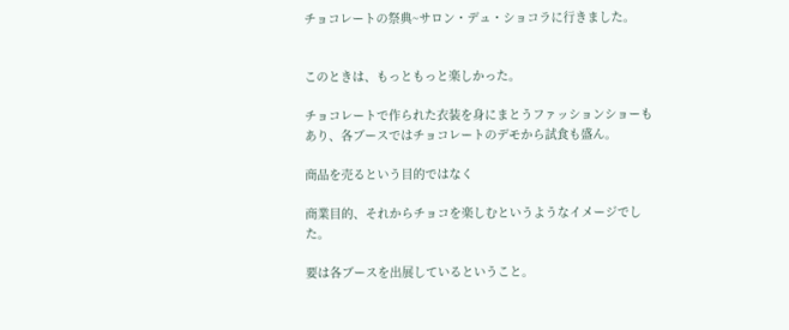チョコレートの祭典~サロン・デュ・ショコラに行きました。


このときは、もっともっと楽しかった。

チョコレートで作られた衣装を身にまとうファッションショーもあり、各ブースではチョコレートのデモから試食も盛ん。

商品を売るという目的ではなく

商業目的、それからチョコを楽しむというようなイメージでした。

要は各ブースを出展しているということ。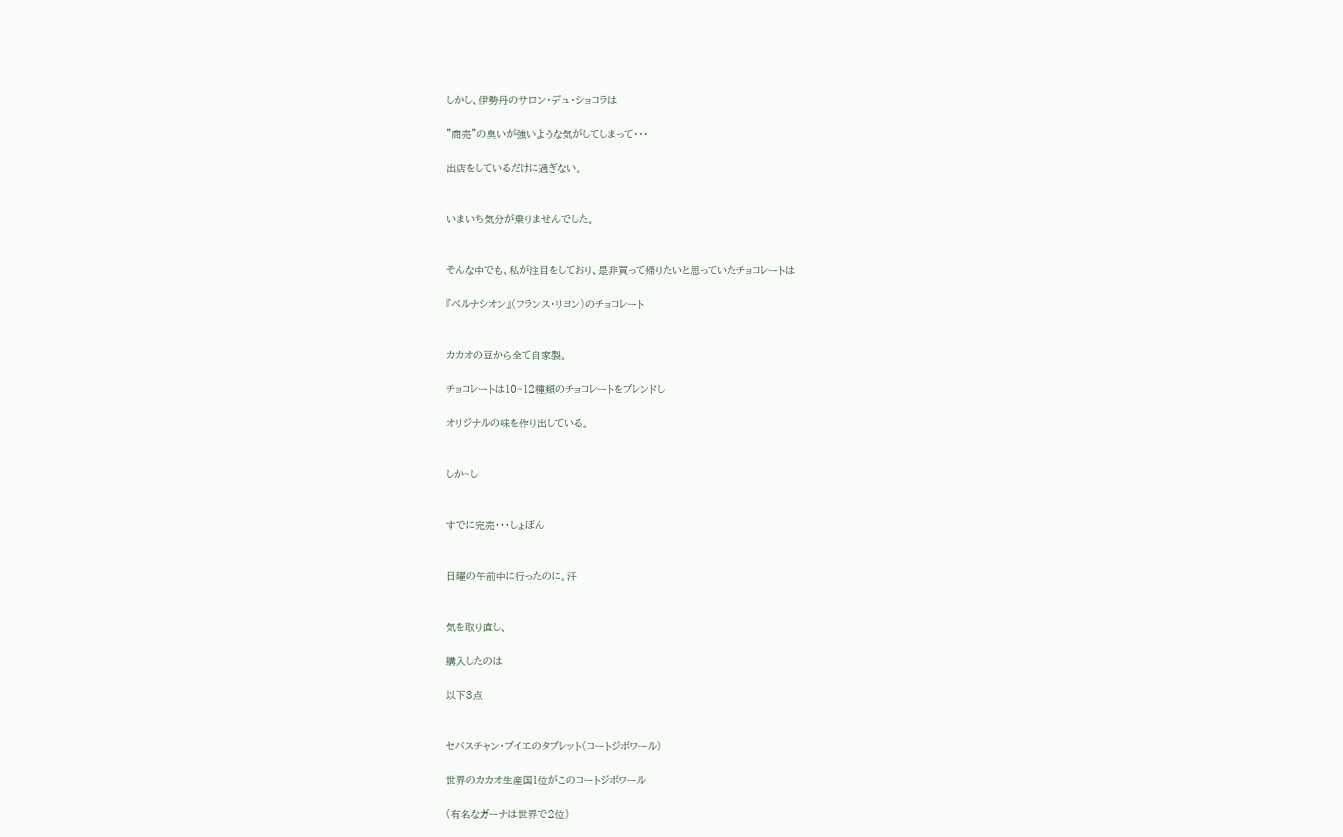しかし、伊勢丹のサロン・デュ・ショコラは

”商売”の臭いが強いような気がしてしまって・・・

出店をしているだけに過ぎない。


いまいち気分が乗りませんでした。


そんな中でも、私が注目をしており、是非買って帰りたいと思っていたチョコレートは

『ベルナシオン』(フランス・リヨン)のチョコレート


カカオの豆から全て自家製。

チョコレートは10~12種類のチョコレートをブレンドし

オリジナルの味を作り出している。


しか~し


すでに完売・・・しょぼん


日曜の午前中に行ったのに。汗


気を取り直し、

購入したのは

以下3点


セバスチャン・ブイエのタブレット(コートジボワール)

世界のカカオ生産国1位がこのコートジボワール

(有名なガーナは世界で2位)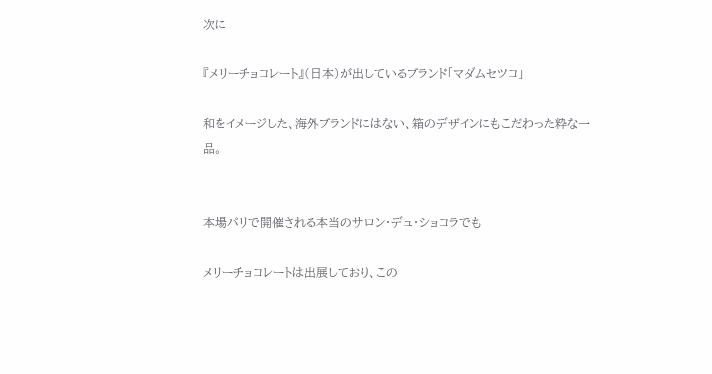次に

『メリーチョコレート』(日本)が出しているブランド「マダムセツコ」

和をイメージした、海外ブランドにはない、箱のデザインにもこだわった粋な一品。


本場パリで開催される本当のサロン・デュ・ショコラでも

メリーチョコレートは出展しており、この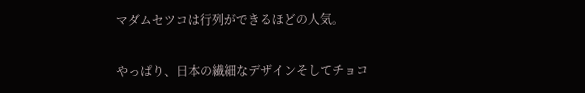マダムセツコは行列ができるほどの人気。

やっぱり、日本の繊細なデザインそしてチョコ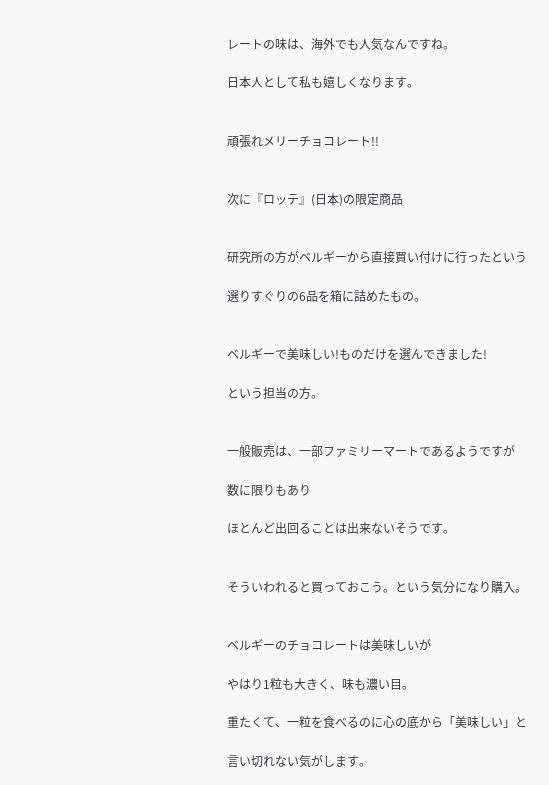レートの味は、海外でも人気なんですね。

日本人として私も嬉しくなります。


頑張れメリーチョコレート!!


次に『ロッテ』(日本)の限定商品


研究所の方がベルギーから直接買い付けに行ったという

選りすぐりの6品を箱に詰めたもの。


ベルギーで美味しい!ものだけを選んできました!

という担当の方。


一般販売は、一部ファミリーマートであるようですが

数に限りもあり

ほとんど出回ることは出来ないそうです。


そういわれると買っておこう。という気分になり購入。


ベルギーのチョコレートは美味しいが

やはり1粒も大きく、味も濃い目。

重たくて、一粒を食べるのに心の底から「美味しい」と

言い切れない気がします。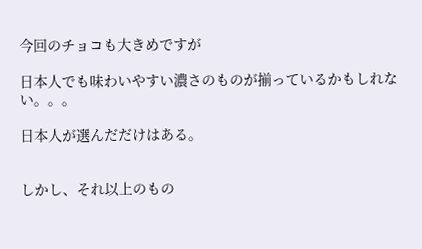今回のチョコも大きめですが

日本人でも味わいやすい濃さのものが揃っているかもしれない。。。

日本人が選んだだけはある。


しかし、それ以上のもの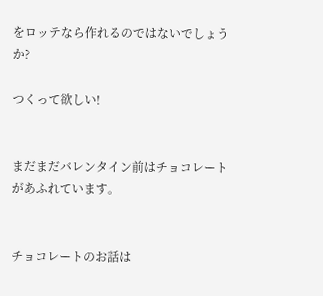をロッテなら作れるのではないでしょうか?

つくって欲しい!


まだまだバレンタイン前はチョコレートがあふれています。


チョコレートのお話は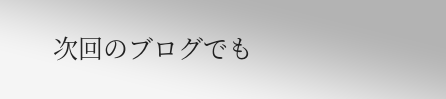次回のブログでも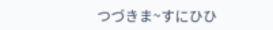つづきま~すにひひ